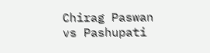Chirag Paswan vs Pashupati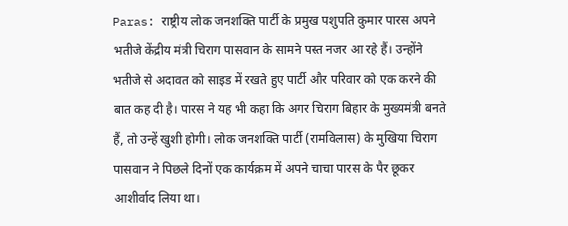Paras: राष्ट्रीय लोक जनशक्ति पार्टी के प्रमुख पशुपति कुमार पारस अपने भतीजे केंद्रीय मंत्री चिराग पासवान के सामने पस्त नजर आ रहे हैं। उन्होंने भतीजे से अदावत को साइड में रखते हुए पार्टी और परिवार को एक करने की बात कह दी है। पारस ने यह भी कहा कि अगर चिराग बिहार के मुख्यमंत्री बनते हैं, तो उन्हें खुशी होगी। लोक जनशक्ति पार्टी (रामविलास) के मुखिया चिराग पासवान ने पिछले दिनों एक कार्यक्रम में अपने चाचा पारस के पैर छूकर आशीर्वाद लिया था।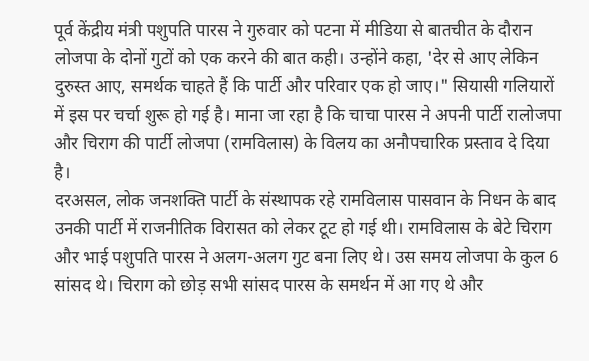पूर्व केंद्रीय मंत्री पशुपति पारस ने गुरुवार को पटना में मीडिया से बातचीत के दौरान लोजपा के दोनों गुटों को एक करने की बात कही। उन्होंने कहा, 'देर से आए लेकिन दुरुस्त आए, समर्थक चाहते हैं कि पार्टी और परिवार एक हो जाए।" सियासी गलियारों में इस पर चर्चा शुरू हो गई है। माना जा रहा है कि चाचा पारस ने अपनी पार्टी रालोजपा और चिराग की पार्टी लोजपा (रामविलास) के विलय का अनौपचारिक प्रस्ताव दे दिया है।
दरअसल, लोक जनशक्ति पार्टी के संस्थापक रहे रामविलास पासवान के निधन के बाद उनकी पार्टी में राजनीतिक विरासत को लेकर टूट हो गई थी। रामविलास के बेटे चिराग और भाई पशुपति पारस ने अलग-अलग गुट बना लिए थे। उस समय लोजपा के कुल 6 सांसद थे। चिराग को छोड़ सभी सांसद पारस के समर्थन में आ गए थे और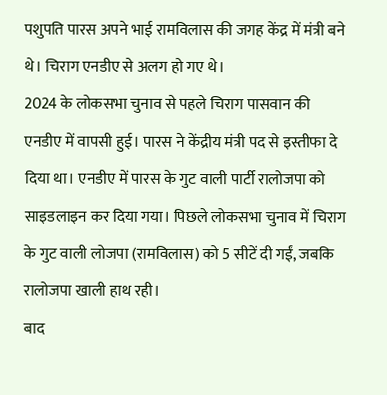पशुपति पारस अपने भाई रामविलास की जगह केंद्र में मंत्री बने थे। चिराग एनडीए से अलग हो गए थे।
2024 के लोकसभा चुनाव से पहले चिराग पासवान की एनडीए में वापसी हुई। पारस ने केंद्रीय मंत्री पद से इस्तीफा दे दिया था। एनडीए में पारस के गुट वाली पार्टी रालोजपा को साइडलाइन कर दिया गया। पिछले लोकसभा चुनाव में चिराग के गुट वाली लोजपा (रामविलास) को 5 सीटें दी गईं, जबकि रालोजपा खाली हाथ रही।
बाद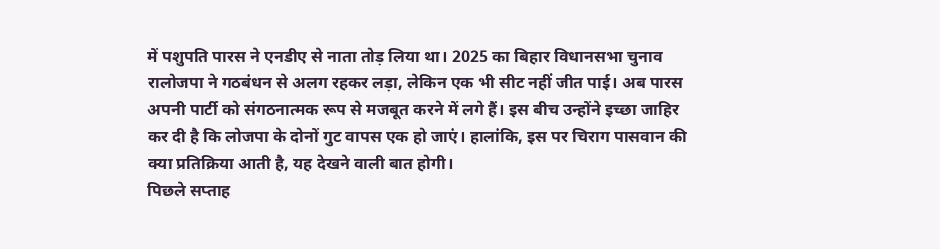में पशुपति पारस ने एनडीए से नाता तोड़ लिया था। 2025 का बिहार विधानसभा चुनाव रालोजपा ने गठबंधन से अलग रहकर लड़ा, लेकिन एक भी सीट नहीं जीत पाई। अब पारस अपनी पार्टी को संगठनात्मक रूप से मजबूत करने में लगे हैं। इस बीच उन्होंने इच्छा जाहिर कर दी है कि लोजपा के दोनों गुट वापस एक हो जाएं। हालांकि, इस पर चिराग पासवान की क्या प्रतिक्रिया आती है, यह देखने वाली बात होगी।
पिछले सप्ताह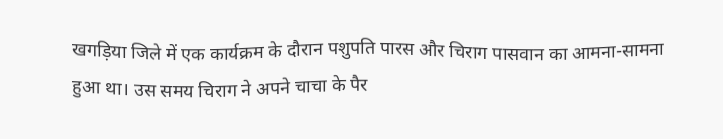खगड़िया जिले में एक कार्यक्रम के दौरान पशुपति पारस और चिराग पासवान का आमना-सामना हुआ था। उस समय चिराग ने अपने चाचा के पैर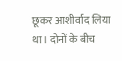छूकर आशीर्वाद लिया था। दोनों के बीच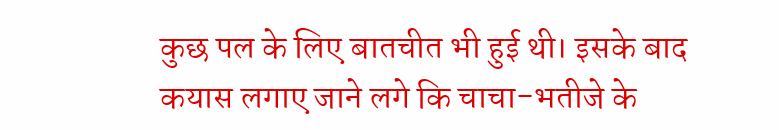कुछ पल के लिए बातचीत भी हुई थी। इसके बाद कयास लगाए जाने लगे कि चाचा-भतीजे के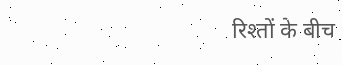रिश्तों के बीच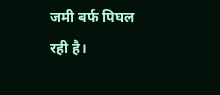जमी बर्फ पिघल रही है।